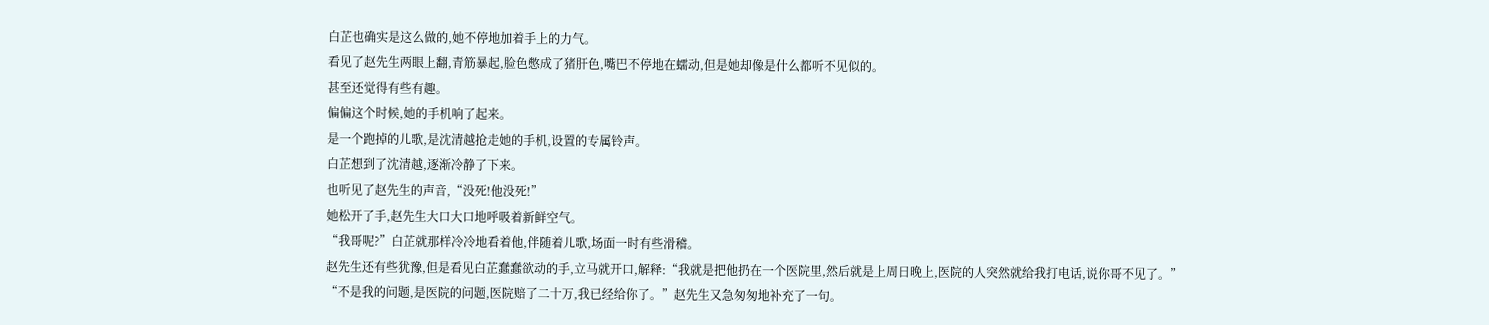白芷也确实是这么做的,她不停地加着手上的力气。
看见了赵先生两眼上翻,青筋暴起,脸色憋成了猪肝色,嘴巴不停地在蠕动,但是她却像是什么都听不见似的。
甚至还觉得有些有趣。
偏偏这个时候,她的手机响了起来。
是一个跑掉的儿歌,是沈清越抢走她的手机,设置的专属铃声。
白芷想到了沈清越,逐渐冷静了下来。
也听见了赵先生的声音,“没死!他没死!”
她松开了手,赵先生大口大口地呼吸着新鲜空气。
“我哥呢?”白芷就那样冷冷地看着他,伴随着儿歌,场面一时有些滑稽。
赵先生还有些犹豫,但是看见白芷蠢蠢欲动的手,立马就开口,解释:“我就是把他扔在一个医院里,然后就是上周日晚上,医院的人突然就给我打电话,说你哥不见了。”
“不是我的问题,是医院的问题,医院赔了二十万,我已经给你了。”赵先生又急匆匆地补充了一句。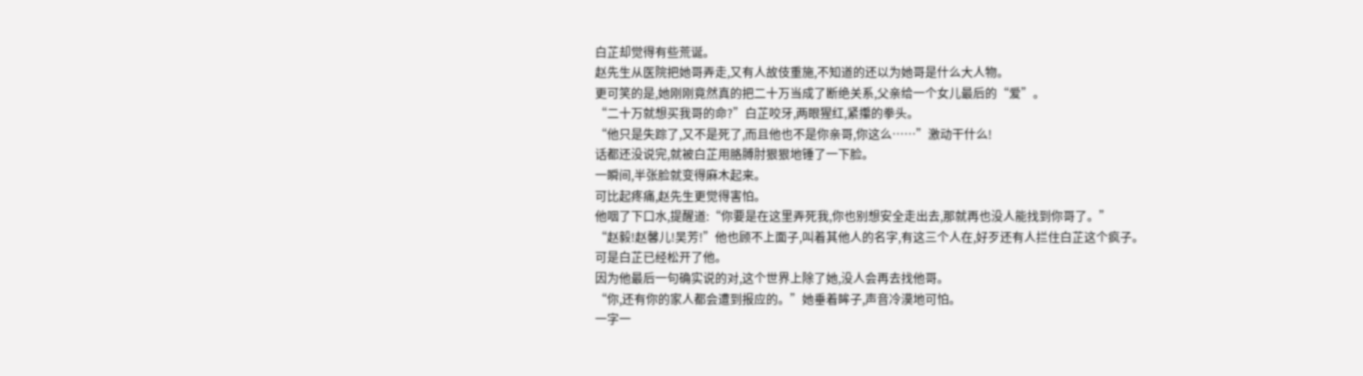白芷却觉得有些荒诞。
赵先生从医院把她哥弄走,又有人故伎重施,不知道的还以为她哥是什么大人物。
更可笑的是,她刚刚竟然真的把二十万当成了断绝关系,父亲给一个女儿最后的“爱”。
“二十万就想买我哥的命?”白芷咬牙,两眼猩红,紧攥的拳头。
“他只是失踪了,又不是死了,而且他也不是你亲哥,你这么……”激动干什么!
话都还没说完,就被白芷用胳膊肘狠狠地锤了一下脸。
一瞬间,半张脸就变得麻木起来。
可比起疼痛,赵先生更觉得害怕。
他咽了下口水,提醒道:“你要是在这里弄死我,你也别想安全走出去,那就再也没人能找到你哥了。”
“赵毅!赵馨儿!吴芳!”他也顾不上面子,叫着其他人的名字,有这三个人在,好歹还有人拦住白芷这个疯子。
可是白芷已经松开了他。
因为他最后一句确实说的对,这个世界上除了她,没人会再去找他哥。
“你,还有你的家人都会遭到报应的。”她垂着眸子,声音冷漠地可怕。
一字一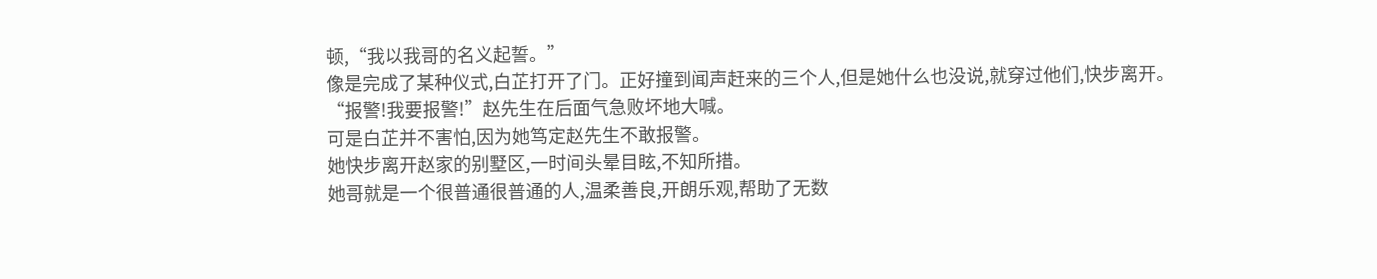顿,“我以我哥的名义起誓。”
像是完成了某种仪式,白芷打开了门。正好撞到闻声赶来的三个人,但是她什么也没说,就穿过他们,快步离开。
“报警!我要报警!”赵先生在后面气急败坏地大喊。
可是白芷并不害怕,因为她笃定赵先生不敢报警。
她快步离开赵家的别墅区,一时间头晕目眩,不知所措。
她哥就是一个很普通很普通的人,温柔善良,开朗乐观,帮助了无数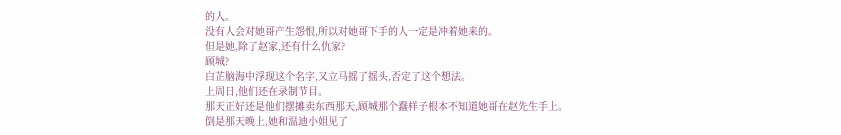的人。
没有人会对她哥产生怨恨,所以对她哥下手的人一定是冲着她来的。
但是她,除了赵家,还有什么仇家?
顾城?
白芷脑海中浮现这个名字,又立马摇了摇头,否定了这个想法。
上周日,他们还在录制节目。
那天正好还是他们摆摊卖东西那天,顾城那个蠢样子根本不知道她哥在赵先生手上。
倒是那天晚上,她和温迪小姐见了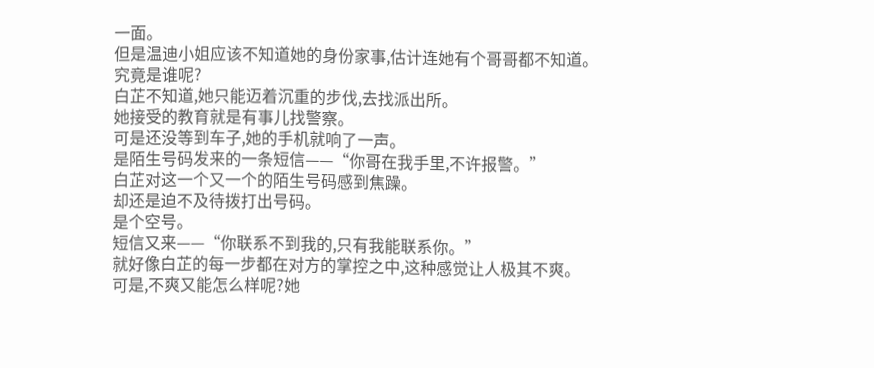一面。
但是温迪小姐应该不知道她的身份家事,估计连她有个哥哥都不知道。
究竟是谁呢?
白芷不知道,她只能迈着沉重的步伐,去找派出所。
她接受的教育就是有事儿找警察。
可是还没等到车子,她的手机就响了一声。
是陌生号码发来的一条短信——“你哥在我手里,不许报警。”
白芷对这一个又一个的陌生号码感到焦躁。
却还是迫不及待拨打出号码。
是个空号。
短信又来——“你联系不到我的,只有我能联系你。”
就好像白芷的每一步都在对方的掌控之中,这种感觉让人极其不爽。
可是,不爽又能怎么样呢?她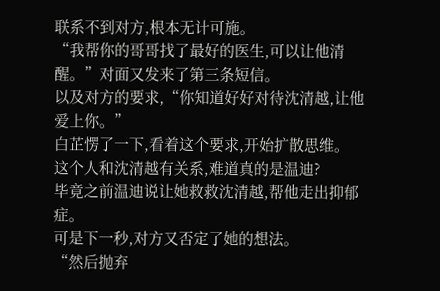联系不到对方,根本无计可施。
“我帮你的哥哥找了最好的医生,可以让他清醒。”对面又发来了第三条短信。
以及对方的要求,“你知道好好对待沈清越,让他爱上你。”
白芷愣了一下,看着这个要求,开始扩散思维。
这个人和沈清越有关系,难道真的是温迪?
毕竟之前温迪说让她救救沈清越,帮他走出抑郁症。
可是下一秒,对方又否定了她的想法。
“然后抛弃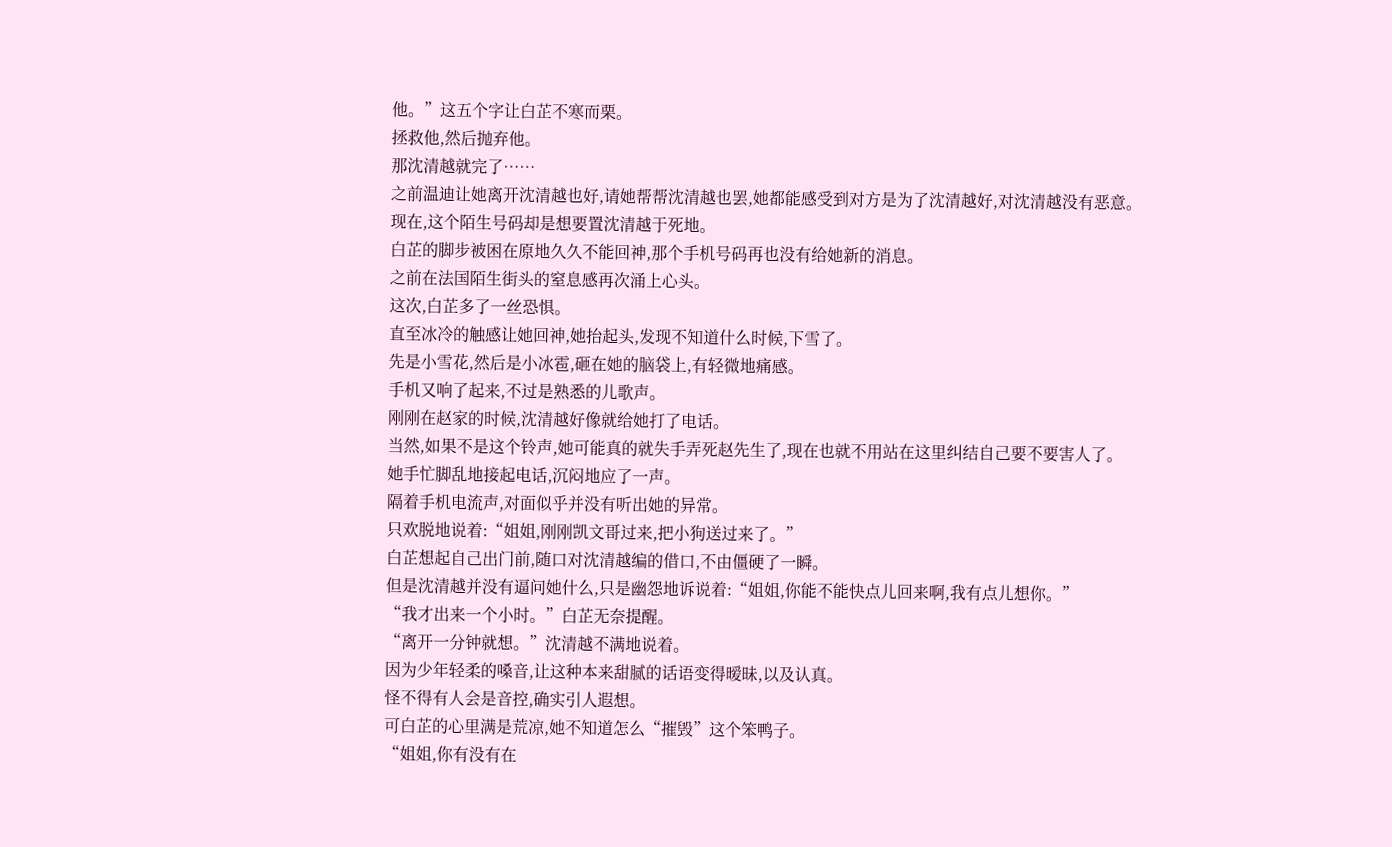他。”这五个字让白芷不寒而栗。
拯救他,然后抛弃他。
那沈清越就完了……
之前温迪让她离开沈清越也好,请她帮帮沈清越也罢,她都能感受到对方是为了沈清越好,对沈清越没有恶意。
现在,这个陌生号码却是想要置沈清越于死地。
白芷的脚步被困在原地久久不能回神,那个手机号码再也没有给她新的消息。
之前在法国陌生街头的窒息感再次涌上心头。
这次,白芷多了一丝恐惧。
直至冰冷的触感让她回神,她抬起头,发现不知道什么时候,下雪了。
先是小雪花,然后是小冰雹,砸在她的脑袋上,有轻微地痛感。
手机又响了起来,不过是熟悉的儿歌声。
刚刚在赵家的时候,沈清越好像就给她打了电话。
当然,如果不是这个铃声,她可能真的就失手弄死赵先生了,现在也就不用站在这里纠结自己要不要害人了。
她手忙脚乱地接起电话,沉闷地应了一声。
隔着手机电流声,对面似乎并没有听出她的异常。
只欢脱地说着:“姐姐,刚刚凯文哥过来,把小狗送过来了。”
白芷想起自己出门前,随口对沈清越编的借口,不由僵硬了一瞬。
但是沈清越并没有逼问她什么,只是幽怨地诉说着:“姐姐,你能不能快点儿回来啊,我有点儿想你。”
“我才出来一个小时。”白芷无奈提醒。
“离开一分钟就想。”沈清越不满地说着。
因为少年轻柔的嗓音,让这种本来甜腻的话语变得暧昧,以及认真。
怪不得有人会是音控,确实引人遐想。
可白芷的心里满是荒凉,她不知道怎么“摧毁”这个笨鸭子。
“姐姐,你有没有在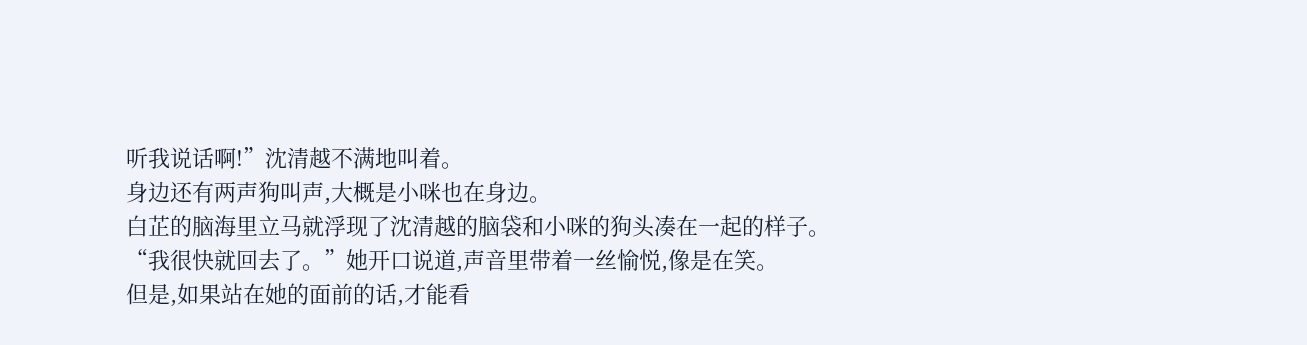听我说话啊!”沈清越不满地叫着。
身边还有两声狗叫声,大概是小咪也在身边。
白芷的脑海里立马就浮现了沈清越的脑袋和小咪的狗头凑在一起的样子。
“我很快就回去了。”她开口说道,声音里带着一丝愉悦,像是在笑。
但是,如果站在她的面前的话,才能看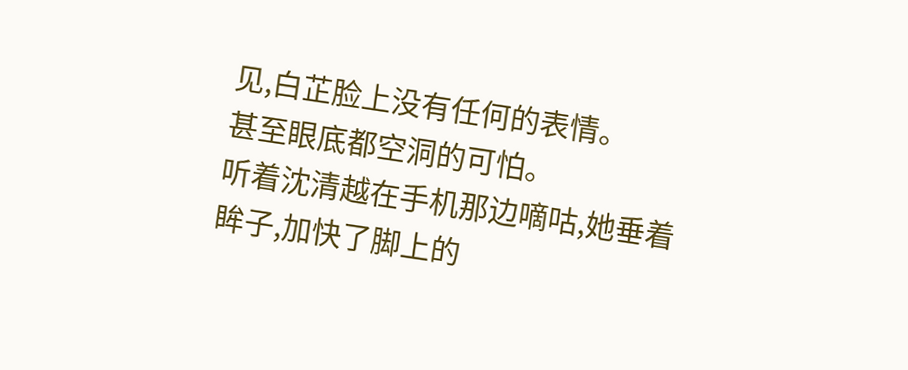见,白芷脸上没有任何的表情。
甚至眼底都空洞的可怕。
听着沈清越在手机那边嘀咕,她垂着眸子,加快了脚上的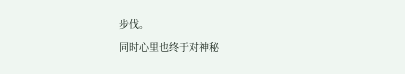步伐。
同时心里也终于对神秘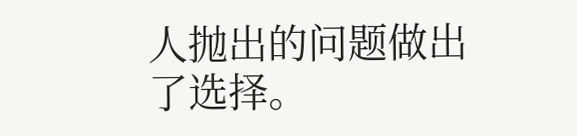人抛出的问题做出了选择。